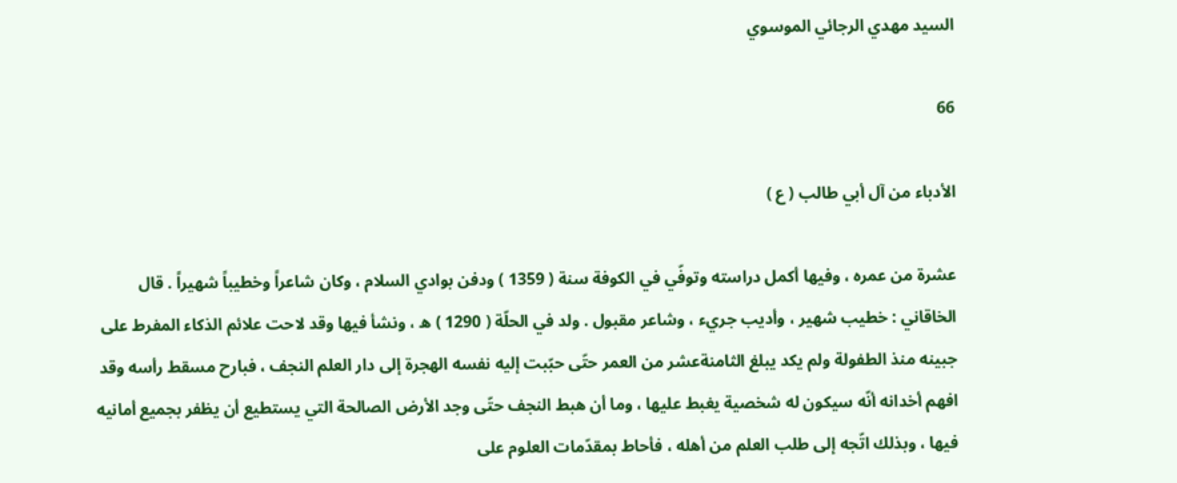السيد مهدي الرجائي الموسوي

66

الأدباء من آل أبي طالب ( ع )

عشرة من عمره ، وفيها أكمل دراسته وتوفّي في الكوفة سنة ( 1359 ) ودفن بوادي السلام ، وكان شاعراً وخطيباً شهيراً . قال الخاقاني : خطيب شهير ، وأديب جريء ، وشاعر مقبول . ولد في الحلّة ( 1290 ) ه ، ونشأ فيها وقد لاحت علائم الذكاء المفرط على جبينه منذ الطفولة ولم يكد يبلغ الثامنةعشر من العمر حتّى حبّبت إليه نفسه الهجرة إلى دار العلم النجف ، فبارح مسقط رأسه وقد افهم أخدانه أنّه سيكون له شخصية يغبط عليها ، وما أن هبط النجف حتّى وجد الأرض الصالحة التي يستطيع أن يظفر بجميع أمانيه فيها ، وبذلك اتّجه إلى طلب العلم من أهله ، فأحاط بمقدّمات العلوم على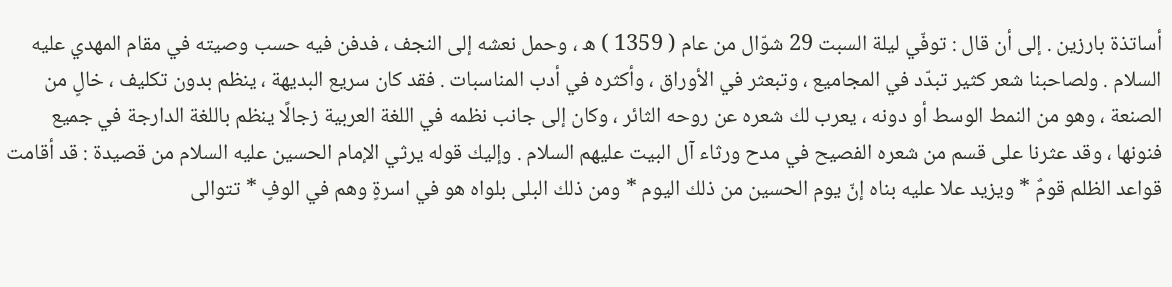أساتذة بارزين . إلى أن قال : توفّي ليلة السبت 29 شوّال من عام ( 1359 ) ه ، وحمل نعشه إلى النجف ، فدفن فيه حسب وصيته في مقام المهدي عليه السلام . ولصاحبنا شعر كثير تبدّد في المجاميع ، وتبعثر في الأوراق ، وأكثره في أدب المناسبات . فقد كان سريع البديهة ، ينظم بدون تكليف ، خالٍ من الصنعة ، وهو من النمط الوسط أو دونه ، يعرب لك شعره عن روحه الثائر ، وكان إلى جانب نظمه في اللغة العربية زجالًا ينظم باللغة الدارجة في جميع فنونها ، وقد عثرنا على قسم من شعره الفصيح في مدح ورثاء آل البيت عليهم السلام . وإليك قوله يرثي الإمام الحسين عليه السلام من قصيدة : قد أقامت قواعد الظلم قومٌ * ويزيد علا عليه بناه إنّ يوم الحسين من ذلك اليوم * ومن ذلك البلى بلواه هو في اسرةٍ وهم في الوفٍ * تتوالى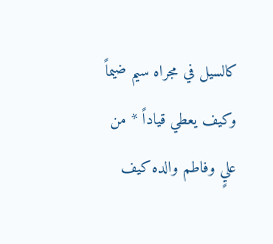كالسيل في مجراه سيم ضيماً وكيف يعطي قياداً * من عليٍ وفاطم والده كيف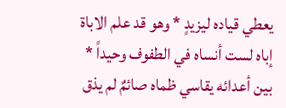يعطي قياده ليزيدٍ * وهو قد علم الاباة إباه لست أنساه في الطفوف وحيداً * بين أعدائه يقاسي ظماه صائمٌ لم يذق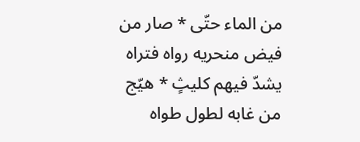من الماء حتّى * صار من فيض منحريه رواه فتراه يشدّ فيهم كليثٍ * هيّج من غابه لطول طواه